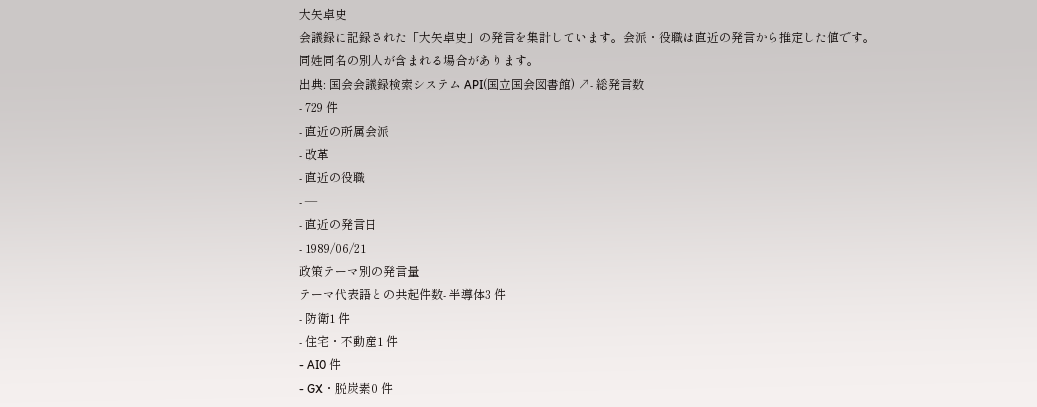大矢卓史
会議録に記録された「大矢卓史」の発言を集計しています。会派・役職は直近の発言から推定した値です。同姓同名の別人が含まれる場合があります。
出典: 国会会議録検索システム API(国立国会図書館) ↗- 総発言数
- 729 件
- 直近の所属会派
- 改革
- 直近の役職
- —
- 直近の発言日
- 1989/06/21
政策テーマ別の発言量
テーマ代表語との共起件数- 半導体3 件
- 防衛1 件
- 住宅・不動産1 件
- AI0 件
- GX・脱炭素0 件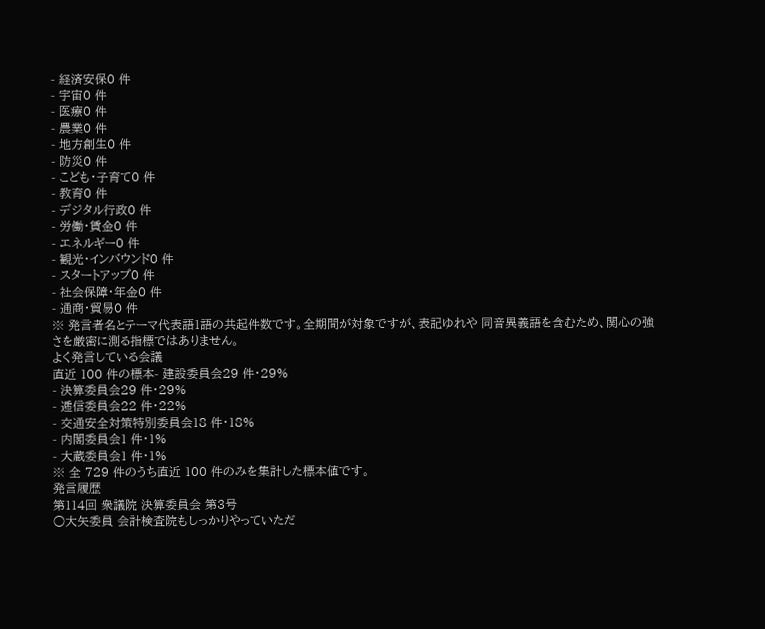- 経済安保0 件
- 宇宙0 件
- 医療0 件
- 農業0 件
- 地方創生0 件
- 防災0 件
- こども・子育て0 件
- 教育0 件
- デジタル行政0 件
- 労働・賃金0 件
- エネルギー0 件
- 観光・インバウンド0 件
- スタートアップ0 件
- 社会保障・年金0 件
- 通商・貿易0 件
※ 発言者名とテーマ代表語1語の共起件数です。全期間が対象ですが、表記ゆれや 同音異義語を含むため、関心の強さを厳密に測る指標ではありません。
よく発言している会議
直近 100 件の標本- 建設委員会29 件・29%
- 決算委員会29 件・29%
- 逓信委員会22 件・22%
- 交通安全対策特別委員会18 件・18%
- 内閣委員会1 件・1%
- 大蔵委員会1 件・1%
※ 全 729 件のうち直近 100 件のみを集計した標本値です。
発言履歴
第114回 衆議院 決算委員会 第3号
○大矢委員 会計検査院もしっかりやっていただ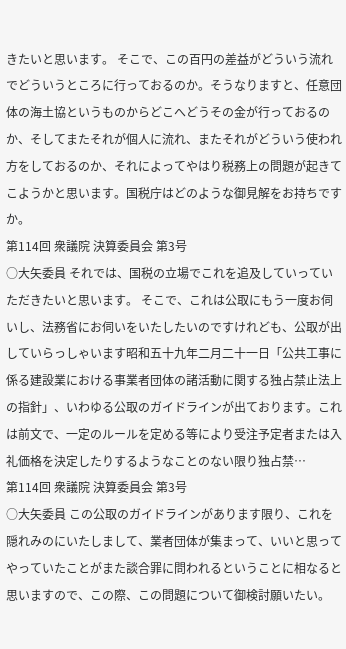きたいと思います。 そこで、この百円の差益がどういう流れでどういうところに行っておるのか。そうなりますと、任意団体の海土協というものからどこへどうその金が行っておるのか、そしてまたそれが個人に流れ、またそれがどういう使われ方をしておるのか、それによってやはり税務上の問題が起きてこようかと思います。国税庁はどのような御見解をお持ちですか。
第114回 衆議院 決算委員会 第3号
○大矢委員 それでは、国税の立場でこれを追及していっていただきたいと思います。 そこで、これは公取にもう一度お伺いし、法務省にお伺いをいたしたいのですけれども、公取が出していらっしゃいます昭和五十九年二月二十一日「公共工事に係る建設業における事業者団体の諸活動に関する独占禁止法上の指針」、いわゆる公取のガイドラインが出ております。これは前文で、一定のルールを定める等により受注予定者または入礼価格を決定したりするようなことのない限り独占禁…
第114回 衆議院 決算委員会 第3号
○大矢委員 この公取のガイドラインがあります限り、これを隠れみのにいたしまして、業者団体が集まって、いいと思ってやっていたことがまた談合罪に問われるということに相なると思いますので、この際、この問題について御検討願いたい。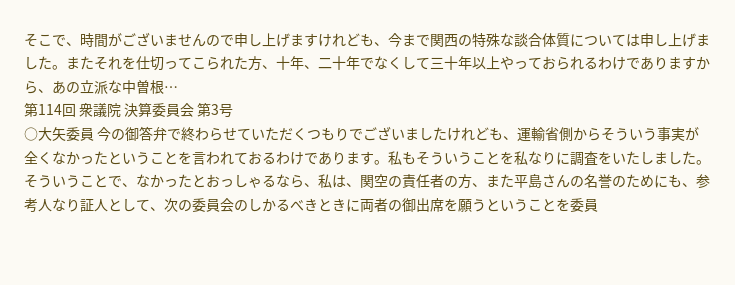そこで、時間がございませんので申し上げますけれども、今まで関西の特殊な談合体質については申し上げました。またそれを仕切ってこられた方、十年、二十年でなくして三十年以上やっておられるわけでありますから、あの立派な中曽根…
第114回 衆議院 決算委員会 第3号
○大矢委員 今の御答弁で終わらせていただくつもりでございましたけれども、運輸省側からそういう事実が全くなかったということを言われておるわけであります。私もそういうことを私なりに調査をいたしました。そういうことで、なかったとおっしゃるなら、私は、関空の責任者の方、また平島さんの名誉のためにも、参考人なり証人として、次の委員会のしかるべきときに両者の御出席を願うということを委員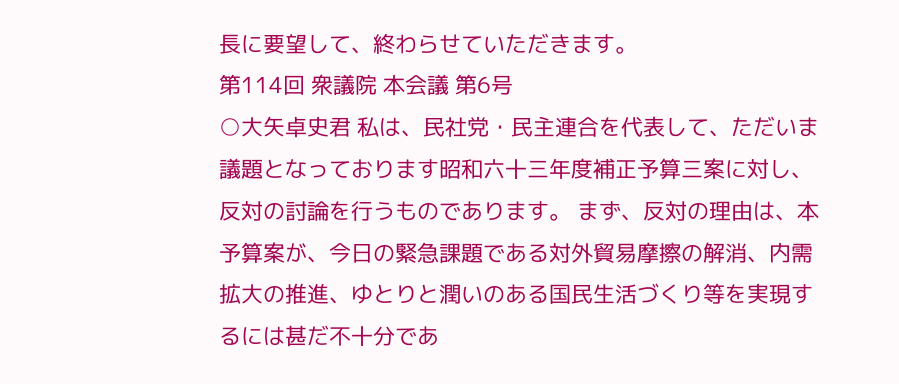長に要望して、終わらせていただきます。
第114回 衆議院 本会議 第6号
○大矢卓史君 私は、民社党・民主連合を代表して、ただいま議題となっております昭和六十三年度補正予算三案に対し、反対の討論を行うものであります。 まず、反対の理由は、本予算案が、今日の緊急課題である対外貿易摩擦の解消、内需拡大の推進、ゆとりと潤いのある国民生活づくり等を実現するには甚だ不十分であ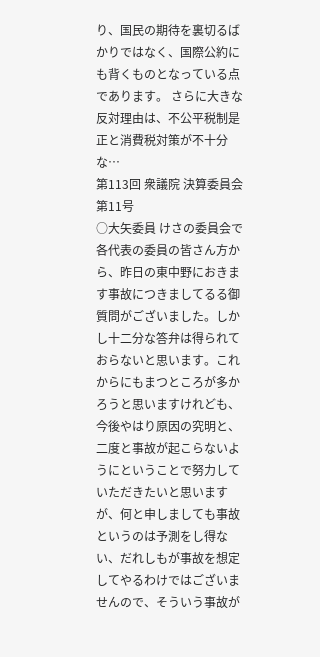り、国民の期待を裏切るばかりではなく、国際公約にも背くものとなっている点であります。 さらに大きな反対理由は、不公平税制是正と消費税対策が不十分な…
第113回 衆議院 決算委員会 第11号
○大矢委員 けさの委員会で各代表の委員の皆さん方から、昨日の東中野におきます事故につきましてるる御質問がございました。しかし十二分な答弁は得られておらないと思います。これからにもまつところが多かろうと思いますけれども、今後やはり原因の究明と、二度と事故が起こらないようにということで努力していただきたいと思いますが、何と申しましても事故というのは予測をし得ない、だれしもが事故を想定してやるわけではございませんので、そういう事故が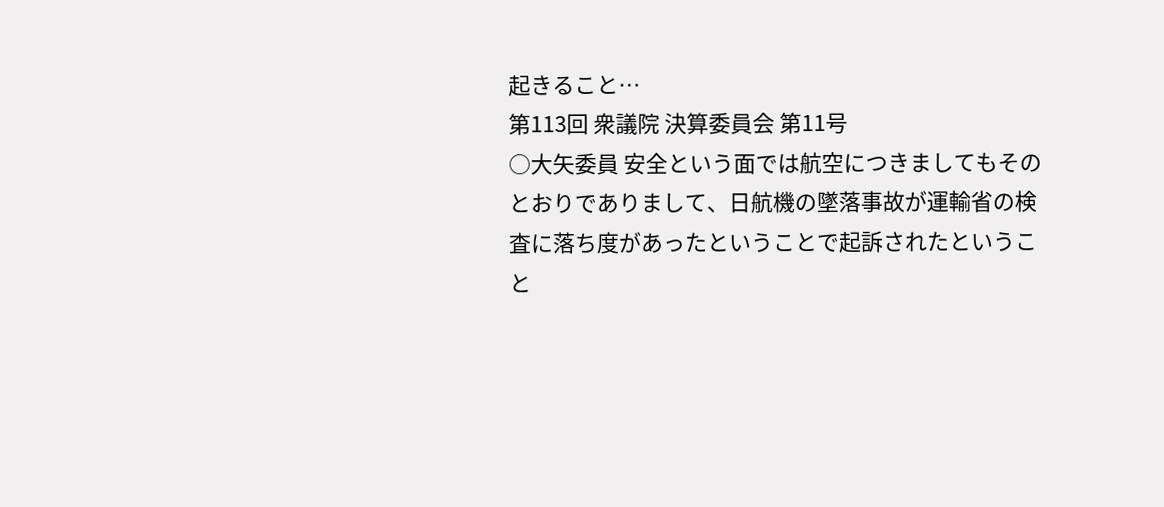起きること…
第113回 衆議院 決算委員会 第11号
○大矢委員 安全という面では航空につきましてもそのとおりでありまして、日航機の墜落事故が運輸省の検査に落ち度があったということで起訴されたということ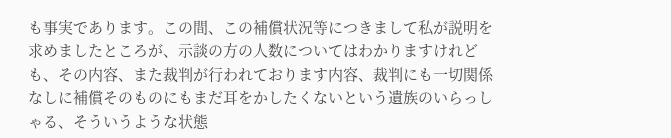も事実であります。この間、この補償状況等につきまして私が説明を求めましたところが、示談の方の人数についてはわかりますけれども、その内容、また裁判が行われております内容、裁判にも一切関係なしに補償そのものにもまだ耳をかしたくないという遺族のいらっしゃる、そういうような状態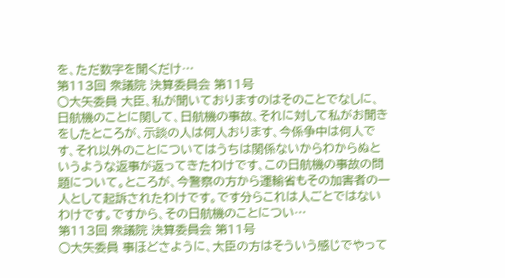を、ただ数字を聞くだけ…
第113回 衆議院 決算委員会 第11号
○大矢委員 大臣、私が聞いておりますのはそのことでなしに、日航機のことに関して、日航機の事故、それに対して私がお聞きをしたところが、示談の人は何人おります、今係争中は何人です、それ以外のことについてはうちは関係ないからわからぬというような返事が返ってきたわけです、この日航機の事故の問題について。ところが、今警察の方から運輸省もその加害者の一人として起訴されたわけです。です分らこれは人ごとではないわけです。ですから、その日航機のことについ…
第113回 衆議院 決算委員会 第11号
○大矢委員 事ほどさように、大臣の方はそういう感じでやって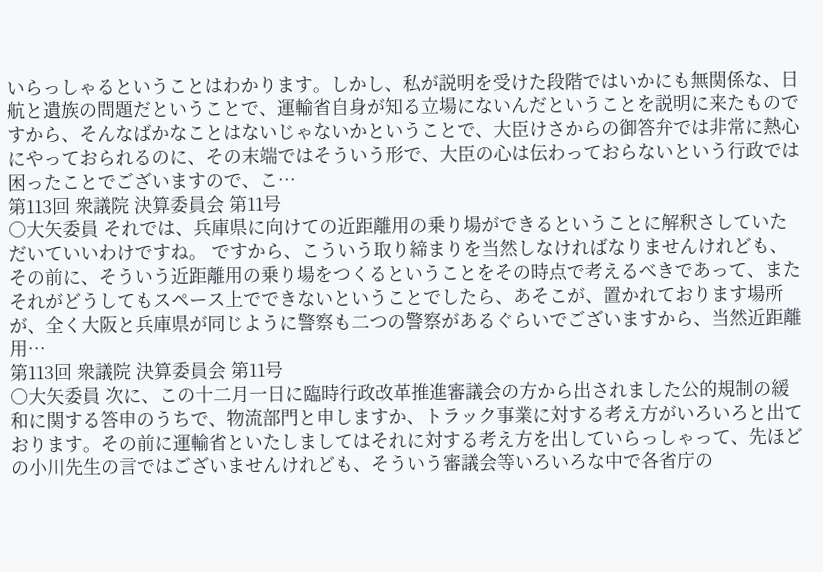いらっしゃるということはわかります。しかし、私が説明を受けた段階ではいかにも無関係な、日航と遺族の問題だということで、運輸省自身が知る立場にないんだということを説明に来たものですから、そんなばかなことはないじゃないかということで、大臣けさからの御答弁では非常に熱心にやっておられるのに、その末端ではそういう形で、大臣の心は伝わっておらないという行政では困ったことでございますので、こ…
第113回 衆議院 決算委員会 第11号
○大矢委員 それでは、兵庫県に向けての近距離用の乗り場ができるということに解釈さしていただいていいわけですね。 ですから、こういう取り締まりを当然しなければなりませんけれども、その前に、そういう近距離用の乗り場をつくるということをその時点で考えるべきであって、またそれがどうしてもスペース上でできないということでしたら、あそこが、置かれております場所が、全く大阪と兵庫県が同じように警察も二つの警察があるぐらいでございますから、当然近距離用…
第113回 衆議院 決算委員会 第11号
○大矢委員 次に、この十二月一日に臨時行政改革推進審議会の方から出されました公的規制の緩和に関する答申のうちで、物流部門と申しますか、トラック事業に対する考え方がいろいろと出ております。その前に運輸省といたしましてはそれに対する考え方を出していらっしゃって、先ほどの小川先生の言ではございませんけれども、そういう審議会等いろいろな中で各省庁の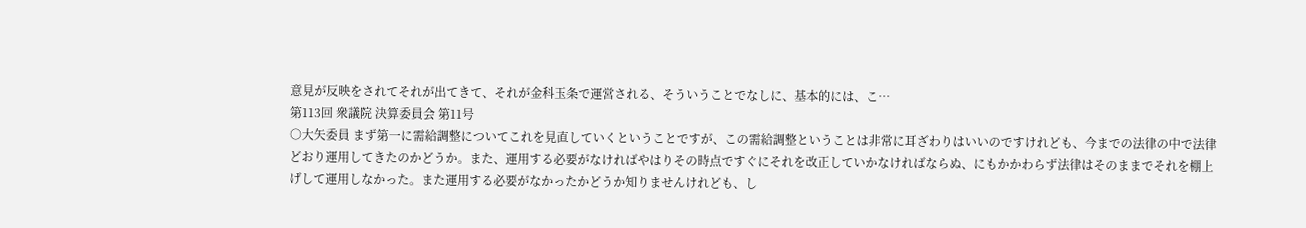意見が反映をされてそれが出てきて、それが金科玉条で運営される、そういうことでなしに、基本的には、こ…
第113回 衆議院 決算委員会 第11号
○大矢委員 まず第一に需給調整についてこれを見直していくということですが、この需給調整ということは非常に耳ざわりはいいのですけれども、今までの法律の中で法律どおり運用してきたのかどうか。また、運用する必要がなければやはりその時点ですぐにそれを改正していかなければならぬ、にもかかわらず法律はそのままでそれを棚上げして運用しなかった。また運用する必要がなかったかどうか知りませんけれども、し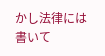かし法律には書いて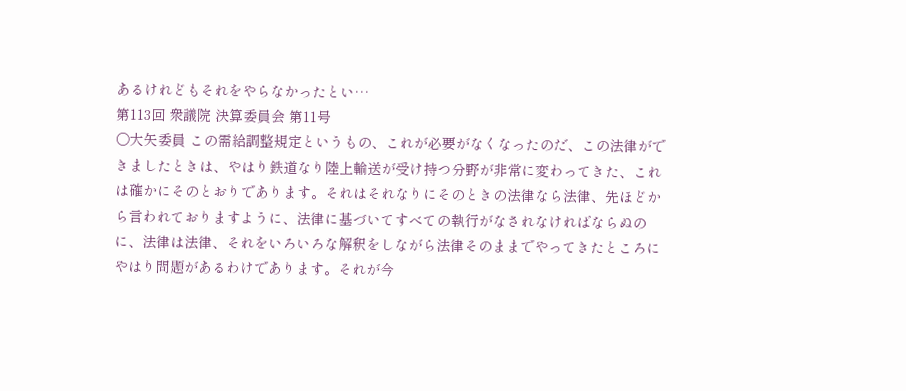あるけれどもそれをやらなかったとい…
第113回 衆議院 決算委員会 第11号
○大矢委員 この需給調整規定というもの、これが必要がなくなったのだ、この法律ができましたときは、やはり鉄道なり陸上輸送が受け持つ分野が非常に変わってきた、これは確かにそのとおりであります。それはそれなりにそのときの法律なら法律、先ほどから言われておりますように、法律に基づいてすべての執行がなされなければならぬのに、法律は法律、それをいろいろな解釈をしながら法律そのままでやってきたところにやはり問題があるわけであります。それが今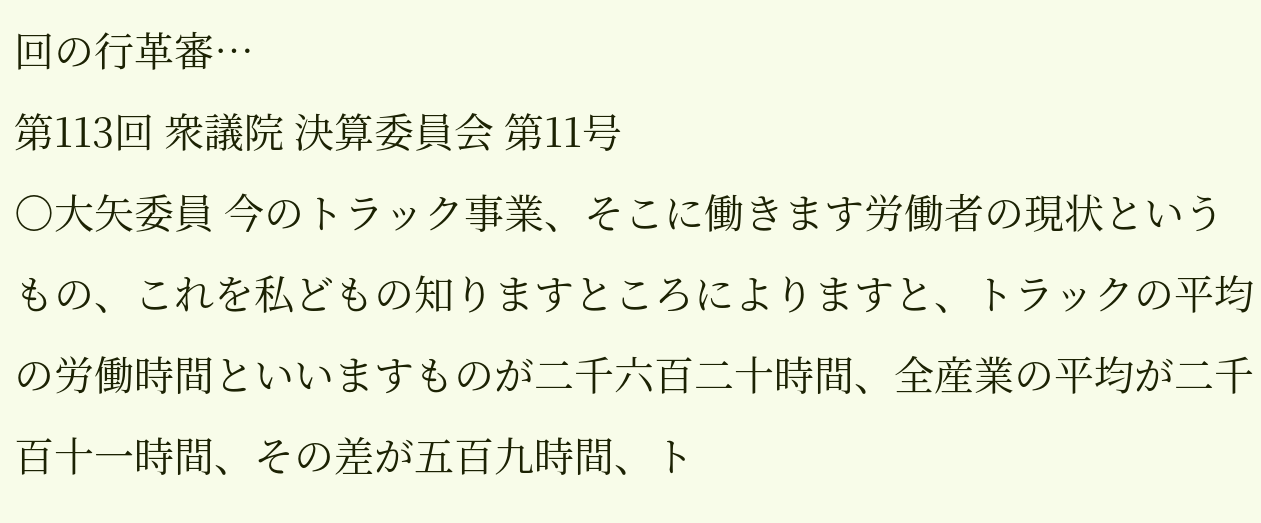回の行革審…
第113回 衆議院 決算委員会 第11号
○大矢委員 今のトラック事業、そこに働きます労働者の現状というもの、これを私どもの知りますところによりますと、トラックの平均の労働時間といいますものが二千六百二十時間、全産業の平均が二千百十一時間、その差が五百九時間、ト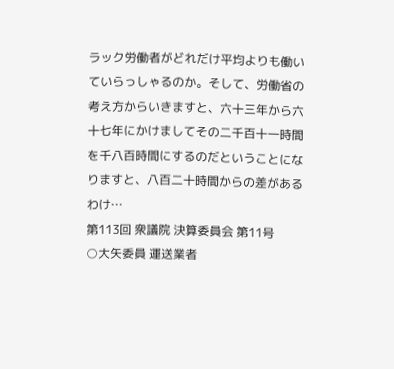ラック労働者がどれだけ平均よりも働いていらっしゃるのか。そして、労働省の考え方からいきますと、六十三年から六十七年にかけましてその二千百十一時間を千八百時間にするのだということになりますと、八百二十時間からの差があるわけ…
第113回 衆議院 決算委員会 第11号
○大矢委員 運送業者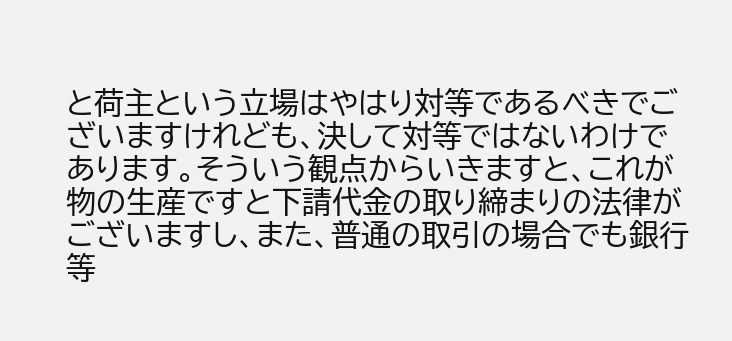と荷主という立場はやはり対等であるべきでございますけれども、決して対等ではないわけであります。そういう観点からいきますと、これが物の生産ですと下請代金の取り締まりの法律がございますし、また、普通の取引の場合でも銀行等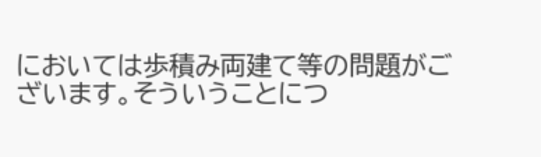においては歩積み両建て等の問題がございます。そういうことにつ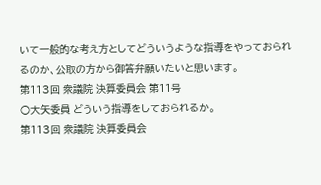いて一般的な考え方としてどういうような指導をやっておられるのか、公取の方から御答弁願いたいと思います。
第113回 衆議院 決算委員会 第11号
○大矢委員 どういう指導をしておられるか。
第113回 衆議院 決算委員会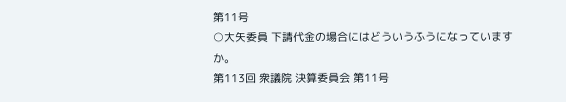第11号
○大矢委員 下請代金の場合にはどういうふうになっていますか。
第113回 衆議院 決算委員会 第11号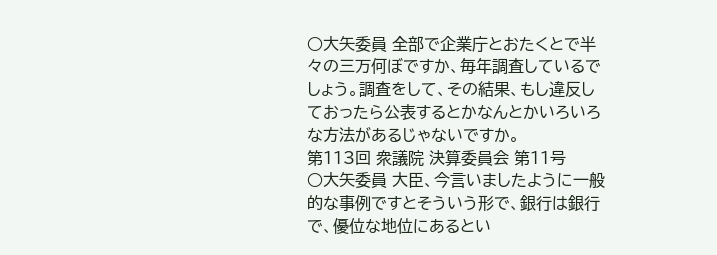○大矢委員 全部で企業庁とおたくとで半々の三万何ぼですか、毎年調査しているでしょう。調査をして、その結果、もし違反しておったら公表するとかなんとかいろいろな方法があるじゃないですか。
第113回 衆議院 決算委員会 第11号
○大矢委員 大臣、今言いましたように一般的な事例ですとそういう形で、銀行は銀行で、優位な地位にあるとい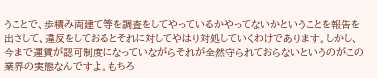うことで、歩積み両建て等を調査をしてやっているかやってないかということを報告を出さして、違反をしておるとそれに対してやはり対処していくわけであります。しかし、今まで運賃が認可制度になっていながらそれが全然守られておらないというのがこの業界の実態なんですよ。もちろ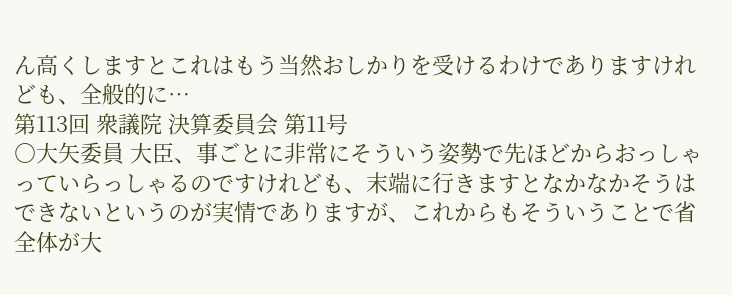ん高くしますとこれはもう当然おしかりを受けるわけでありますけれども、全般的に…
第113回 衆議院 決算委員会 第11号
○大矢委員 大臣、事ごとに非常にそういう姿勢で先ほどからおっしゃっていらっしゃるのですけれども、末端に行きますとなかなかそうはできないというのが実情でありますが、これからもそういうことで省全体が大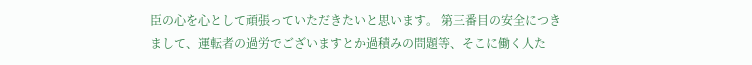臣の心を心として頑張っていただきたいと思います。 第三番目の安全につきまして、運転者の過労でございますとか過積みの問題等、そこに働く人た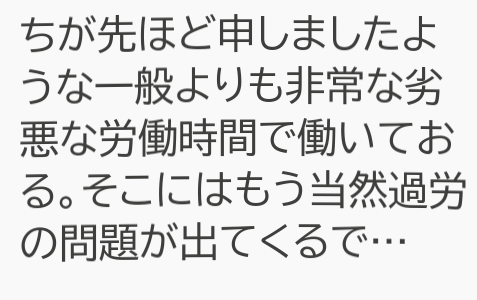ちが先ほど申しましたような一般よりも非常な劣悪な労働時間で働いておる。そこにはもう当然過労の問題が出てくるで…